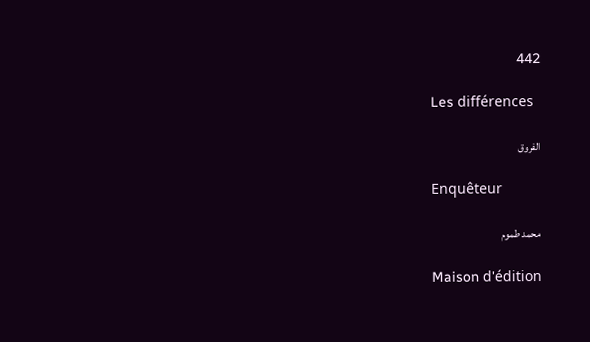442

Les différences

الفروق

Enquêteur

محمد طموم

Maison d'édition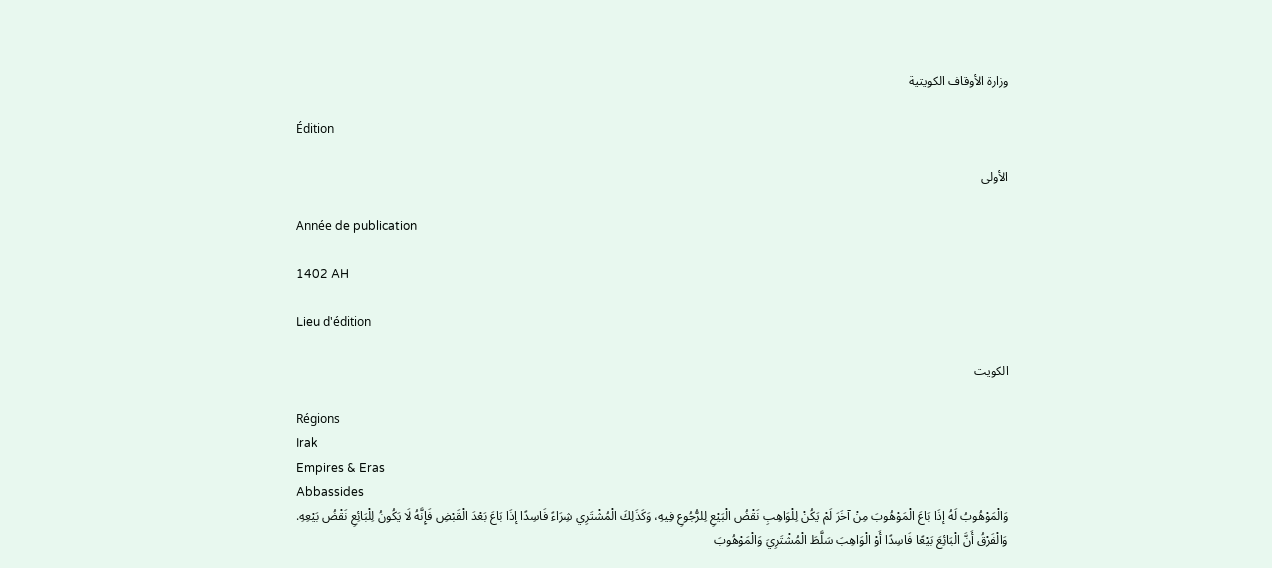وزارة الأوقاف الكويتية

Édition

الأولى

Année de publication

1402 AH

Lieu d'édition

الكويت

Régions
Irak
Empires & Eras
Abbassides
وَالْمَوْهُوبُ لَهُ إذَا بَاعَ الْمَوْهُوبَ مِنْ آخَرَ لَمْ يَكُنْ لِلْوَاهِبِ نَقْضُ الْبَيْعِ لِلرُّجُوعِ فِيهِ، وَكَذَلِكَ الْمُشْتَرِي شِرَاءً فَاسِدًا إذَا بَاعَ بَعْدَ الْقَبْضِ فَإِنَّهُ لَا يَكُونُ لِلْبَائِعِ نَقْضُ بَيْعِهِ. وَالْفَرْقُ أَنَّ الْبَائِعَ بَيْعًا فَاسِدًا أَوْ الْوَاهِبَ سَلَّطَ الْمُشْتَرِيَ وَالْمَوْهُوبَ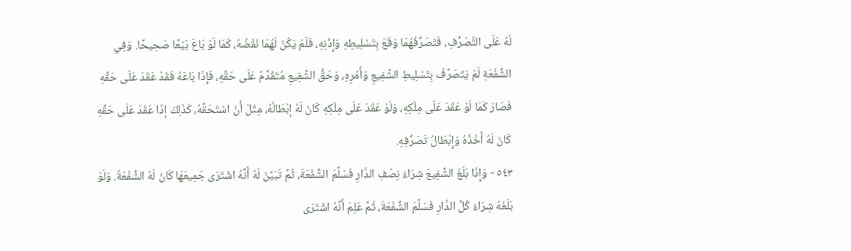لَهُ عَلَى التَّصَرُّفِ، فَتَصَرُّفُهُمَا وَقَعَ بِتَسْلِيطِهِ وَإِذْنِهِ، فَلَمْ يَكُنْ لَهُمَا نَقْضُهُ، كَمَا لَوْ بَاعَ بَيْعًا صَحِيحًا. وَفِي الشُّفْعَةِ لَمْ يَتَصَرَّفْ بِتَسْلِيطِ الشَّفِيعِ وَأَمْرِهِ، وَحَقُّ الشَّفِيعِ مُتَقَدِّمٌ عَلَى حَقِّهِ، فَإِذَا بَاعَهُ فَقَدْ عَقَدَ عَلَى حَقِّهِ فَصَارَ كَمَا لَوْ عَقَدَ عَلَى مِلْكِهِ، وَلَوْ عَقَدَ عَلَى مِلْكِهِ كَانَ لَهُ إبْطَالُهُ، مِثْلَ أَنْ اسْتَحَقَّهُ، كَذَلِكَ إذَا عَقَدَ عَلَى حَقِّهِ كَانَ لَهُ أَخْذُهُ وَإِبْطَالُ تَصَرُّفِهِ.
٥٤٣ - وَإِذَا بَلَغَ الشَّفِيعَ شِرَاءُ نِصْفِ الدَّارِ فَسَلَّمَ الشُّفْعَةَ، ثُمَّ تَبَيَّنَ لَهُ أَنَّهُ اشْتَرَى جَمِيعَهَا كَانَ لَهُ الشُّفْعَةُ. وَلَوْ بَلَغَهُ شِرَاءُ كُلِّ الدَّارِ فَسَلَّمَ الشُّفْعَةَ، ثُمَّ عَلِمَ أَنَّهُ اشْتَرَى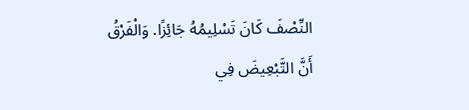النِّصْفَ كَانَ تَسْلِيمُهُ جَائِزًا. وَالْفَرْقُ أَنَّ التَّبْعِيضَ فِي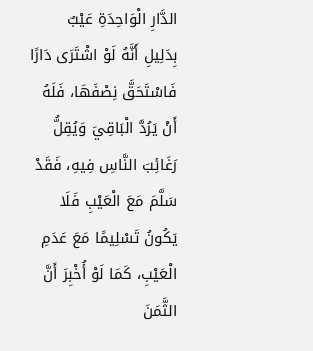الدَّارِ الْوَاحِدَةِ عَيْبٌ بِدَلِيلِ أَنَّهُ لَوْ اشْتَرَى دَارًا فَاسْتَحَقَّ نِصْفَهَا، فَلَهُ أَنْ يَرُدَّ الْبَاقِيَ وَيُقِلُّ رَغَائِبَ النَّاسِ فِيهِ، فَقَدْ سَلَّمَ مَعَ الْعَيْبِ فَلَا يَكُونُ تَسْلِيمًا مَعَ عَدَمِ الْعَيْبِ، كَمَا لَوْ أُخْبِرَ أَنَّ الثَّمَنَ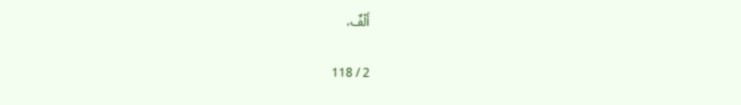أَلْفٌ،

2 / 118